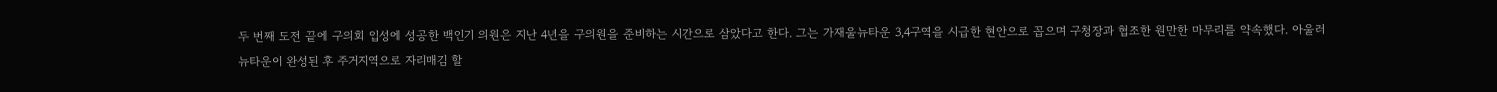두 번째 도전 끝에 구의회 입성에 성공한 백인기 의원은 지난 4년을 구의원을 준비하는 시간으로 삼았다고 한다. 그는 가재울뉴타운 3,4구역을 시급한 현안으로 꼽으며 구청장과 협조한 원만한 마무리를 약속했다. 아울러 뉴타운이 완성된 후 주거지역으로 자리매김 할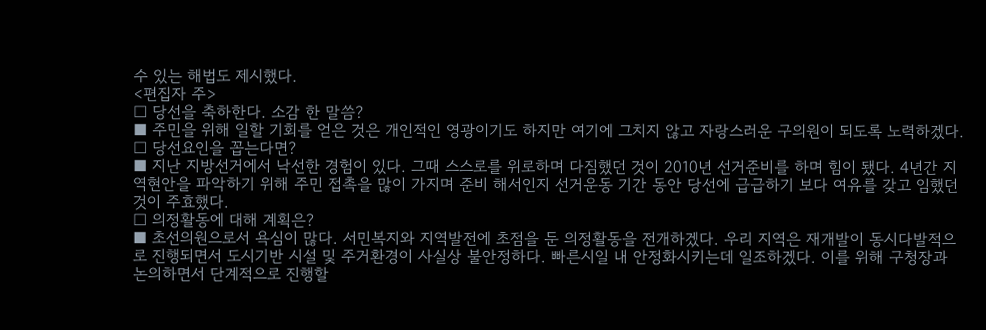수 있는 해법도 제시했다.
<편집자 주>
□ 당선을 축하한다. 소감 한 말씀?
■ 주민을 위해 일할 기회를 얻은 것은 개인적인 영광이기도 하지만 여기에 그치지 않고 자랑스러운 구의원이 되도록 노력하겠다.
□ 당선요인을 꼽는다면?
■ 지난 지방선거에서 낙선한 경험이 있다. 그때 스스로를 위로하며 다짐했던 것이 2010년 선거준비를 하며 힘이 됐다. 4년간 지역현안을 파악하기 위해 주민 접촉을 많이 가지며 준비 해서인지 선거운동 기간 동안 당선에 급급하기 보다 여유를 갖고 임했던 것이 주효했다.
□ 의정활동에 대해 계획은?
■ 초선의원으로서 욕심이 많다. 서민복지와 지역발전에 초점을 둔 의정활동을 전개하겠다. 우리 지역은 재개발이 동시다발적으로 진행되면서 도시기반 시설 및 주거환경이 사실상 불안정하다. 빠른시일 내 안정화시키는데 일조하겠다. 이를 위해 구청장과 논의하면서 단계적으로 진행할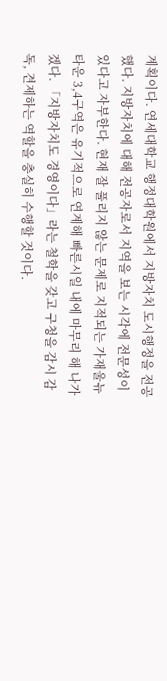계획이다. 연세대학교 행정대학원에서 지방자치 도시행정을 전공했다. 지방자치에 대해 전공자로서 지역을 보는 시각에 전문성이 있다고 자부한다. 현재 잘 풀리지 않는 문제로 지적되는 가재울뉴타운 3,4구역은 유기적으로 연계해 빠른시일 내에 마무리 해 나가겠다. 「지방자치도 경영이다」라는 철학을 갖고 구청을 감시 감독, 견제하는 역할을 충실히 수행할 것이다.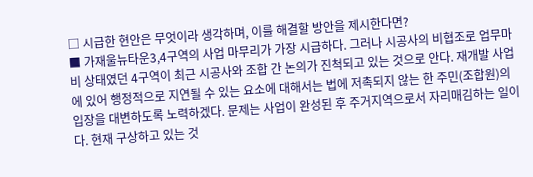□ 시급한 현안은 무엇이라 생각하며, 이를 해결할 방안을 제시한다면?
■ 가재울뉴타운3,4구역의 사업 마무리가 가장 시급하다. 그러나 시공사의 비협조로 업무마비 상태였던 4구역이 최근 시공사와 조합 간 논의가 진척되고 있는 것으로 안다. 재개발 사업에 있어 행정적으로 지연될 수 있는 요소에 대해서는 법에 저촉되지 않는 한 주민(조합원)의 입장을 대변하도록 노력하겠다. 문제는 사업이 완성된 후 주거지역으로서 자리매김하는 일이다. 현재 구상하고 있는 것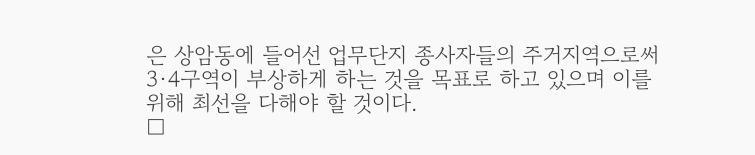은 상암동에 들어선 업무단지 종사자들의 주거지역으로써 3·4구역이 부상하게 하는 것을 목표로 하고 있으며 이를 위해 최선을 다해야 할 것이다.
□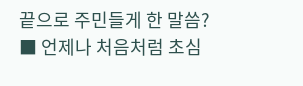끝으로 주민들게 한 말씀?
■ 언제나 처음처럼 초심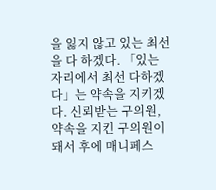을 잃지 않고 있는 최선을 다 하겠다. 「있는 자리에서 최선 다하겠다」는 약속을 지키겠다. 신뢰받는 구의원, 약속을 지킨 구의원이 돼서 후에 매니페스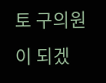토 구의원이 되겠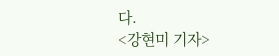다.
<강현미 기자>